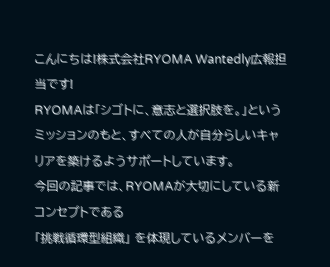こんにちは!株式会社RYOMA Wantedly広報担当です!
RYOMAは「シゴトに、意志と選択肢を。」というミッションのもと、すべての人が自分らしいキャリアを築けるようサポートしています。
今回の記事では、RYOMAが大切にしている新コンセプトである
「挑戦循環型組織」 を体現しているメンバーを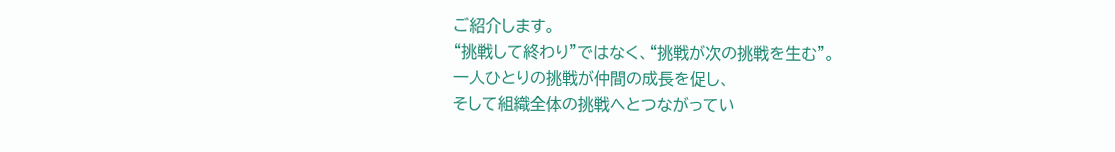ご紹介します。
“挑戦して終わり”ではなく、“挑戦が次の挑戦を生む”。
一人ひとりの挑戦が仲間の成長を促し、
そして組織全体の挑戦へとつながってい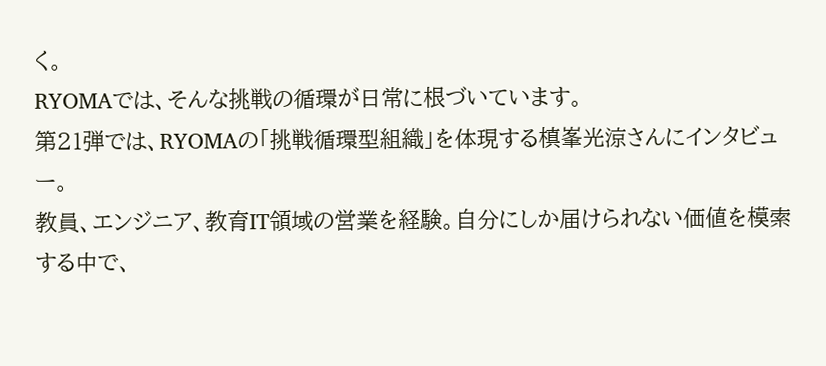く。
RYOMAでは、そんな挑戦の循環が日常に根づいています。
第21弾では、RYOMAの「挑戦循環型組織」を体現する槙峯光涼さんにインタビュー。
教員、エンジニア、教育IT領域の営業を経験。自分にしか届けられない価値を模索する中で、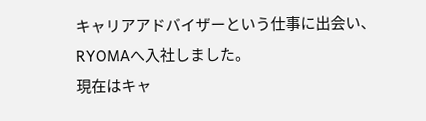キャリアアドバイザーという仕事に出会い、RYOMAへ入社しました。
現在はキャ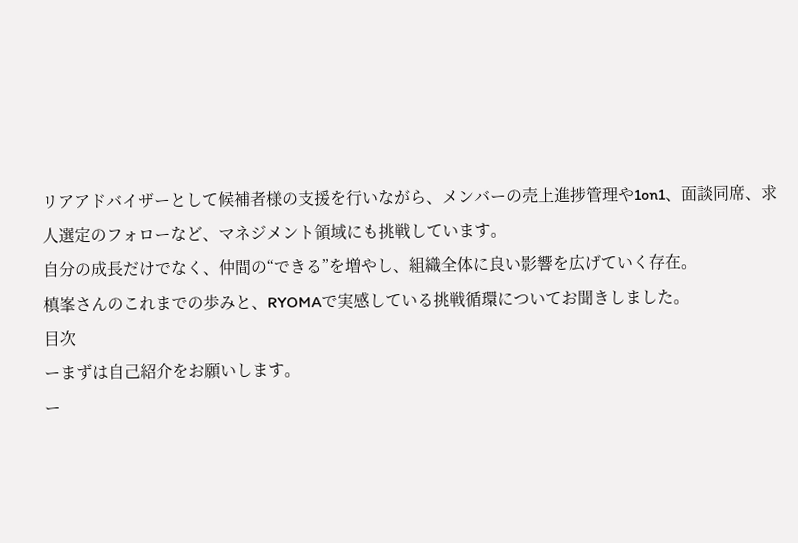リアアドバイザーとして候補者様の支援を行いながら、メンバーの売上進捗管理や1on1、面談同席、求人選定のフォローなど、マネジメント領域にも挑戦しています。
自分の成長だけでなく、仲間の“できる”を増やし、組織全体に良い影響を広げていく存在。
槙峯さんのこれまでの歩みと、RYOMAで実感している挑戦循環についてお聞きしました。
目次
ーまずは自己紹介をお願いします。
ー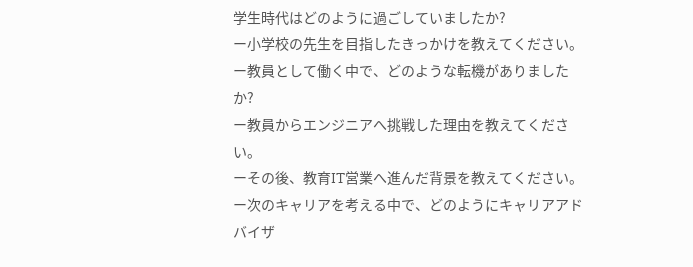学生時代はどのように過ごしていましたか?
ー小学校の先生を目指したきっかけを教えてください。
ー教員として働く中で、どのような転機がありましたか?
ー教員からエンジニアへ挑戦した理由を教えてください。
ーその後、教育IT営業へ進んだ背景を教えてください。
ー次のキャリアを考える中で、どのようにキャリアアドバイザ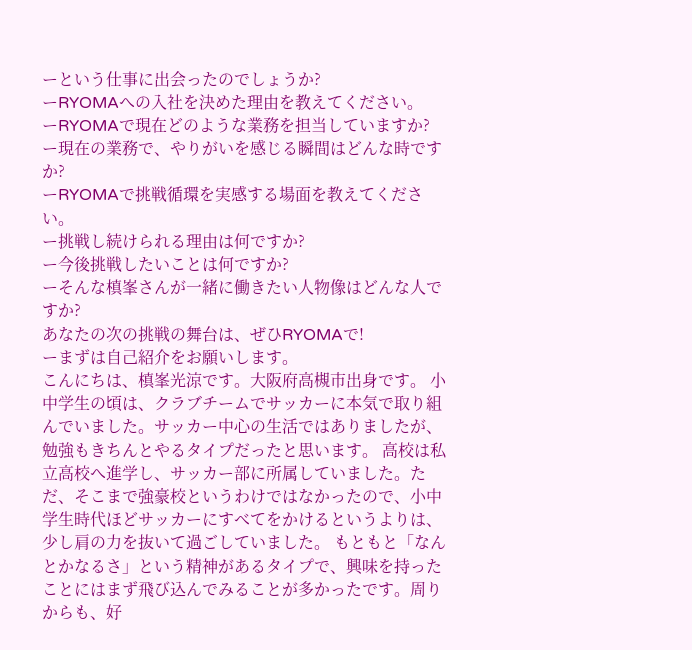ーという仕事に出会ったのでしょうか?
ーRYOMAへの入社を決めた理由を教えてください。
ーRYOMAで現在どのような業務を担当していますか?
ー現在の業務で、やりがいを感じる瞬間はどんな時ですか?
ーRYOMAで挑戦循環を実感する場面を教えてください。
ー挑戦し続けられる理由は何ですか?
ー今後挑戦したいことは何ですか?
ーそんな槙峯さんが一緒に働きたい人物像はどんな人ですか?
あなたの次の挑戦の舞台は、ぜひRYOMAで!
ーまずは自己紹介をお願いします。
こんにちは、槙峯光涼です。大阪府高槻市出身です。 小中学生の頃は、クラブチームでサッカーに本気で取り組んでいました。サッカー中心の生活ではありましたが、勉強もきちんとやるタイプだったと思います。 高校は私立高校へ進学し、サッカー部に所属していました。ただ、そこまで強豪校というわけではなかったので、小中学生時代ほどサッカーにすべてをかけるというよりは、少し肩の力を抜いて過ごしていました。 もともと「なんとかなるさ」という精神があるタイプで、興味を持ったことにはまず飛び込んでみることが多かったです。周りからも、好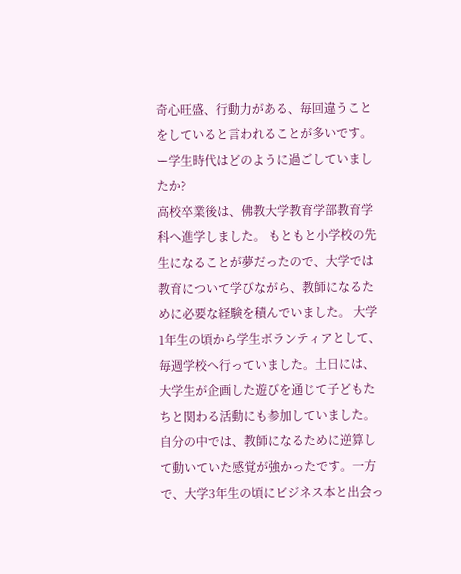奇心旺盛、行動力がある、毎回違うことをしていると言われることが多いです。
ー学生時代はどのように過ごしていましたか?
高校卒業後は、佛教大学教育学部教育学科へ進学しました。 もともと小学校の先生になることが夢だったので、大学では教育について学びながら、教師になるために必要な経験を積んでいました。 大学1年生の頃から学生ボランティアとして、毎週学校へ行っていました。土日には、大学生が企画した遊びを通じて子どもたちと関わる活動にも参加していました。 自分の中では、教師になるために逆算して動いていた感覚が強かったです。一方で、大学3年生の頃にビジネス本と出会っ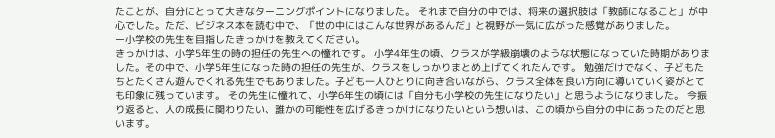たことが、自分にとって大きなターニングポイントになりました。 それまで自分の中では、将来の選択肢は「教師になること」が中心でした。ただ、ビジネス本を読む中で、「世の中にはこんな世界があるんだ」と視野が一気に広がった感覚がありました。
ー小学校の先生を目指したきっかけを教えてください。
きっかけは、小学5年生の時の担任の先生への憧れです。 小学4年生の頃、クラスが学級崩壊のような状態になっていた時期がありました。その中で、小学5年生になった時の担任の先生が、クラスをしっかりまとめ上げてくれたんです。 勉強だけでなく、子どもたちとたくさん遊んでくれる先生でもありました。子ども一人ひとりに向き合いながら、クラス全体を良い方向に導いていく姿がとても印象に残っています。 その先生に憧れて、小学6年生の頃には「自分も小学校の先生になりたい」と思うようになりました。 今振り返ると、人の成長に関わりたい、誰かの可能性を広げるきっかけになりたいという想いは、この頃から自分の中にあったのだと思います。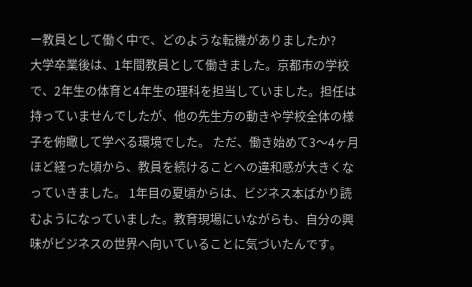ー教員として働く中で、どのような転機がありましたか?
大学卒業後は、1年間教員として働きました。京都市の学校で、2年生の体育と4年生の理科を担当していました。担任は持っていませんでしたが、他の先生方の動きや学校全体の様子を俯瞰して学べる環境でした。 ただ、働き始めて3〜4ヶ月ほど経った頃から、教員を続けることへの違和感が大きくなっていきました。 1年目の夏頃からは、ビジネス本ばかり読むようになっていました。教育現場にいながらも、自分の興味がビジネスの世界へ向いていることに気づいたんです。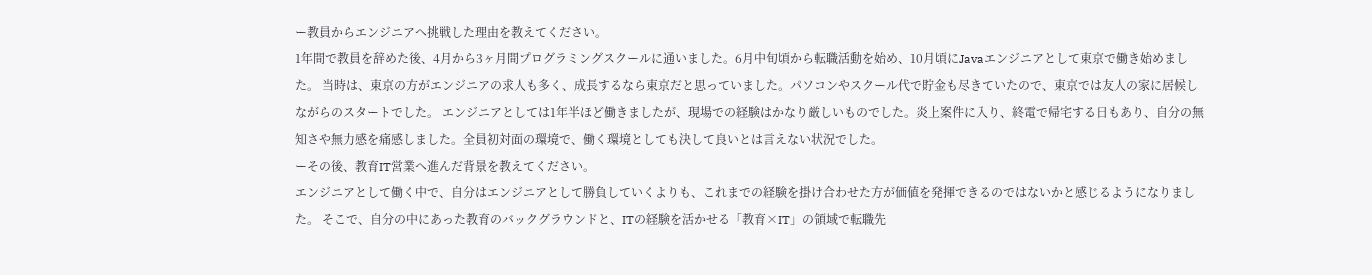ー教員からエンジニアへ挑戦した理由を教えてください。
1年間で教員を辞めた後、4月から3ヶ月間プログラミングスクールに通いました。6月中旬頃から転職活動を始め、10月頃にJavaエンジニアとして東京で働き始めました。 当時は、東京の方がエンジニアの求人も多く、成長するなら東京だと思っていました。パソコンやスクール代で貯金も尽きていたので、東京では友人の家に居候しながらのスタートでした。 エンジニアとしては1年半ほど働きましたが、現場での経験はかなり厳しいものでした。炎上案件に入り、終電で帰宅する日もあり、自分の無知さや無力感を痛感しました。全員初対面の環境で、働く環境としても決して良いとは言えない状況でした。
ーその後、教育IT営業へ進んだ背景を教えてください。
エンジニアとして働く中で、自分はエンジニアとして勝負していくよりも、これまでの経験を掛け合わせた方が価値を発揮できるのではないかと感じるようになりました。 そこで、自分の中にあった教育のバックグラウンドと、ITの経験を活かせる「教育×IT」の領域で転職先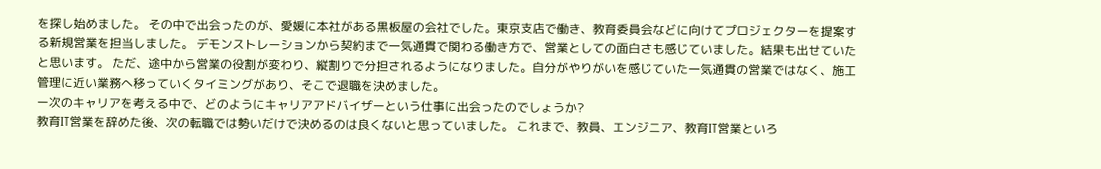を探し始めました。 その中で出会ったのが、愛媛に本社がある黒板屋の会社でした。東京支店で働き、教育委員会などに向けてプロジェクターを提案する新規営業を担当しました。 デモンストレーションから契約まで一気通貫で関わる働き方で、営業としての面白さも感じていました。結果も出せていたと思います。 ただ、途中から営業の役割が変わり、縦割りで分担されるようになりました。自分がやりがいを感じていた一気通貫の営業ではなく、施工管理に近い業務へ移っていくタイミングがあり、そこで退職を決めました。
ー次のキャリアを考える中で、どのようにキャリアアドバイザーという仕事に出会ったのでしょうか?
教育IT営業を辞めた後、次の転職では勢いだけで決めるのは良くないと思っていました。 これまで、教員、エンジニア、教育IT営業といろ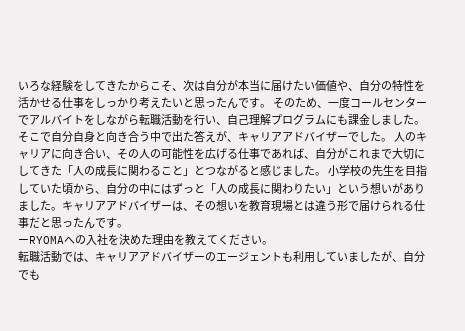いろな経験をしてきたからこそ、次は自分が本当に届けたい価値や、自分の特性を活かせる仕事をしっかり考えたいと思ったんです。 そのため、一度コールセンターでアルバイトをしながら転職活動を行い、自己理解プログラムにも課金しました。 そこで自分自身と向き合う中で出た答えが、キャリアアドバイザーでした。 人のキャリアに向き合い、その人の可能性を広げる仕事であれば、自分がこれまで大切にしてきた「人の成長に関わること」とつながると感じました。 小学校の先生を目指していた頃から、自分の中にはずっと「人の成長に関わりたい」という想いがありました。キャリアアドバイザーは、その想いを教育現場とは違う形で届けられる仕事だと思ったんです。
ーRYOMAへの入社を決めた理由を教えてください。
転職活動では、キャリアアドバイザーのエージェントも利用していましたが、自分でも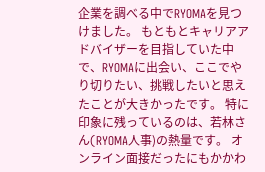企業を調べる中でRYOMAを見つけました。 もともとキャリアアドバイザーを目指していた中で、RYOMAに出会い、ここでやり切りたい、挑戦したいと思えたことが大きかったです。 特に印象に残っているのは、若林さん(RYOMA人事)の熱量です。 オンライン面接だったにもかかわ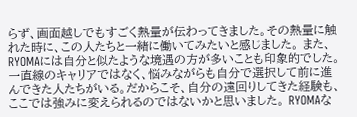らず、画面越しでもすごく熱量が伝わってきました。その熱量に触れた時に、この人たちと一緒に働いてみたいと感じました。 また、RYOMAには自分と似たような境遇の方が多いことも印象的でした。 一直線のキャリアではなく、悩みながらも自分で選択して前に進んできた人たちがいる。だからこそ、自分の遠回りしてきた経験も、ここでは強みに変えられるのではないかと思いました。 RYOMAな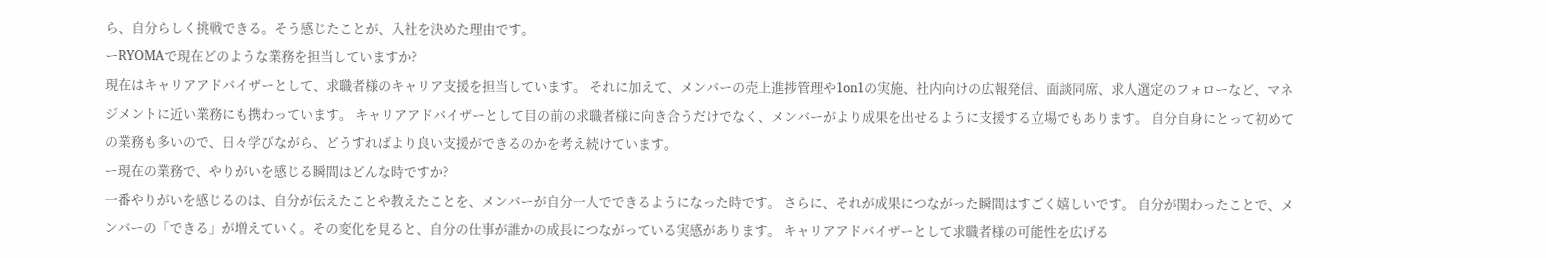ら、自分らしく挑戦できる。そう感じたことが、入社を決めた理由です。
ーRYOMAで現在どのような業務を担当していますか?
現在はキャリアアドバイザーとして、求職者様のキャリア支援を担当しています。 それに加えて、メンバーの売上進捗管理や1on1の実施、社内向けの広報発信、面談同席、求人選定のフォローなど、マネジメントに近い業務にも携わっています。 キャリアアドバイザーとして目の前の求職者様に向き合うだけでなく、メンバーがより成果を出せるように支援する立場でもあります。 自分自身にとって初めての業務も多いので、日々学びながら、どうすればより良い支援ができるのかを考え続けています。
ー現在の業務で、やりがいを感じる瞬間はどんな時ですか?
一番やりがいを感じるのは、自分が伝えたことや教えたことを、メンバーが自分一人でできるようになった時です。 さらに、それが成果につながった瞬間はすごく嬉しいです。 自分が関わったことで、メンバーの「できる」が増えていく。その変化を見ると、自分の仕事が誰かの成長につながっている実感があります。 キャリアアドバイザーとして求職者様の可能性を広げる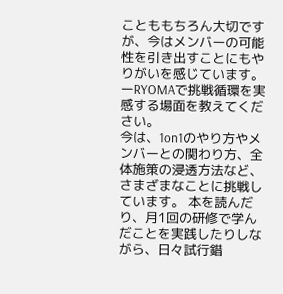ことももちろん大切ですが、今はメンバーの可能性を引き出すことにもやりがいを感じています。
ーRYOMAで挑戦循環を実感する場面を教えてください。
今は、1on1のやり方やメンバーとの関わり方、全体施策の浸透方法など、さまざまなことに挑戦しています。 本を読んだり、月1回の研修で学んだことを実践したりしながら、日々試行錯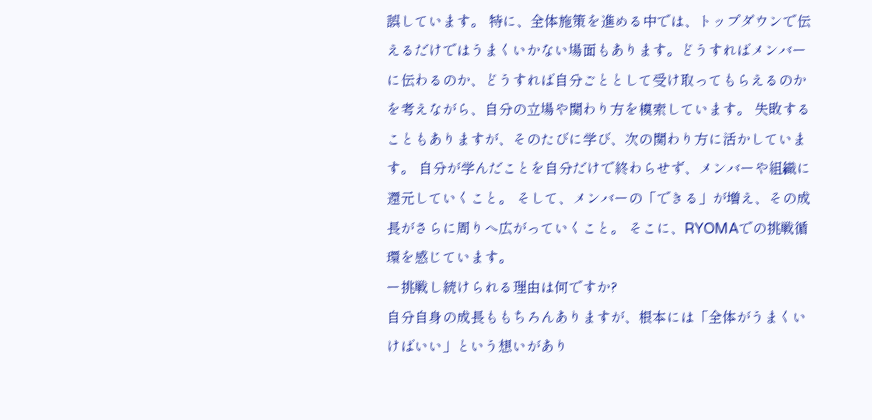誤しています。 特に、全体施策を進める中では、トップダウンで伝えるだけではうまくいかない場面もあります。どうすればメンバーに伝わるのか、どうすれば自分ごととして受け取ってもらえるのかを考えながら、自分の立場や関わり方を模索しています。 失敗することもありますが、そのたびに学び、次の関わり方に活かしています。 自分が学んだことを自分だけで終わらせず、メンバーや組織に還元していくこと。 そして、メンバーの「できる」が増え、その成長がさらに周りへ広がっていくこと。 そこに、RYOMAでの挑戦循環を感じています。
ー挑戦し続けられる理由は何ですか?
自分自身の成長ももちろんありますが、根本には「全体がうまくいけばいい」という想いがあり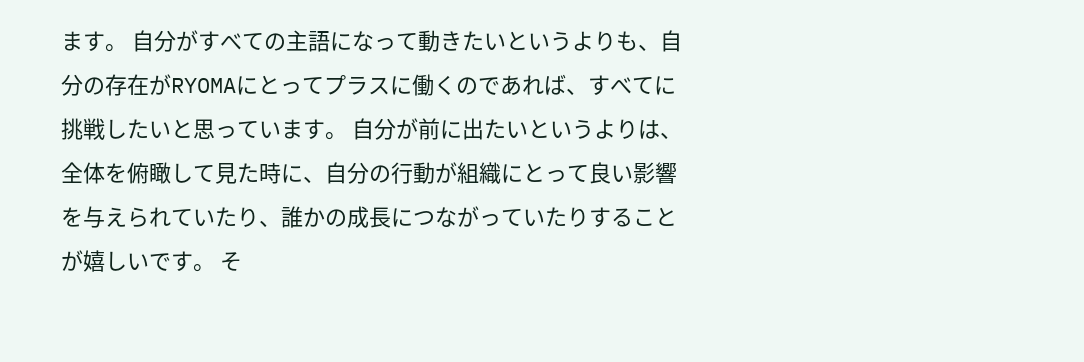ます。 自分がすべての主語になって動きたいというよりも、自分の存在がRYOMAにとってプラスに働くのであれば、すべてに挑戦したいと思っています。 自分が前に出たいというよりは、全体を俯瞰して見た時に、自分の行動が組織にとって良い影響を与えられていたり、誰かの成長につながっていたりすることが嬉しいです。 そ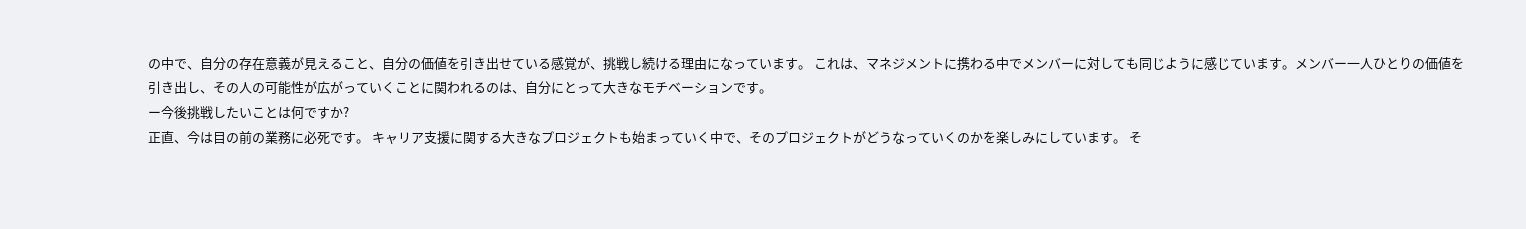の中で、自分の存在意義が見えること、自分の価値を引き出せている感覚が、挑戦し続ける理由になっています。 これは、マネジメントに携わる中でメンバーに対しても同じように感じています。メンバー一人ひとりの価値を引き出し、その人の可能性が広がっていくことに関われるのは、自分にとって大きなモチベーションです。
ー今後挑戦したいことは何ですか?
正直、今は目の前の業務に必死です。 キャリア支援に関する大きなプロジェクトも始まっていく中で、そのプロジェクトがどうなっていくのかを楽しみにしています。 そ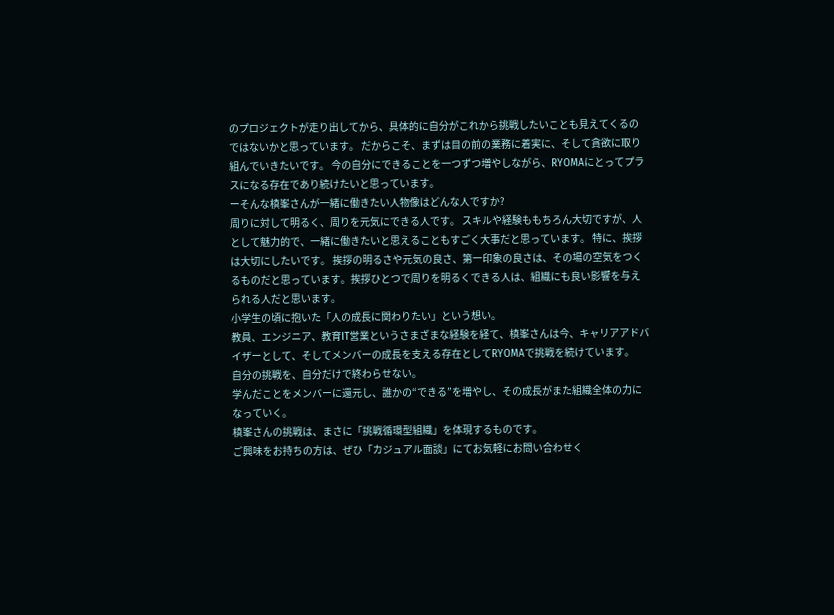のプロジェクトが走り出してから、具体的に自分がこれから挑戦したいことも見えてくるのではないかと思っています。 だからこそ、まずは目の前の業務に着実に、そして貪欲に取り組んでいきたいです。 今の自分にできることを一つずつ増やしながら、RYOMAにとってプラスになる存在であり続けたいと思っています。
ーそんな槙峯さんが一緒に働きたい人物像はどんな人ですか?
周りに対して明るく、周りを元気にできる人です。 スキルや経験ももちろん大切ですが、人として魅力的で、一緒に働きたいと思えることもすごく大事だと思っています。 特に、挨拶は大切にしたいです。 挨拶の明るさや元気の良さ、第一印象の良さは、その場の空気をつくるものだと思っています。挨拶ひとつで周りを明るくできる人は、組織にも良い影響を与えられる人だと思います。
小学生の頃に抱いた「人の成長に関わりたい」という想い。
教員、エンジニア、教育IT営業というさまざまな経験を経て、槙峯さんは今、キャリアアドバイザーとして、そしてメンバーの成長を支える存在としてRYOMAで挑戦を続けています。
自分の挑戦を、自分だけで終わらせない。
学んだことをメンバーに還元し、誰かの“できる”を増やし、その成長がまた組織全体の力になっていく。
槙峯さんの挑戦は、まさに「挑戦循環型組織」を体現するものです。
ご興味をお持ちの方は、ぜひ「カジュアル面談」にてお気軽にお問い合わせく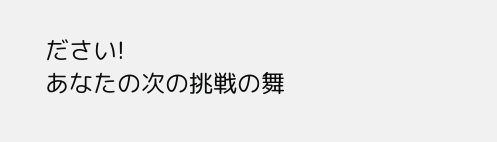ださい!
あなたの次の挑戦の舞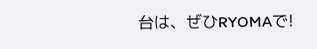台は、ぜひRYOMAで!